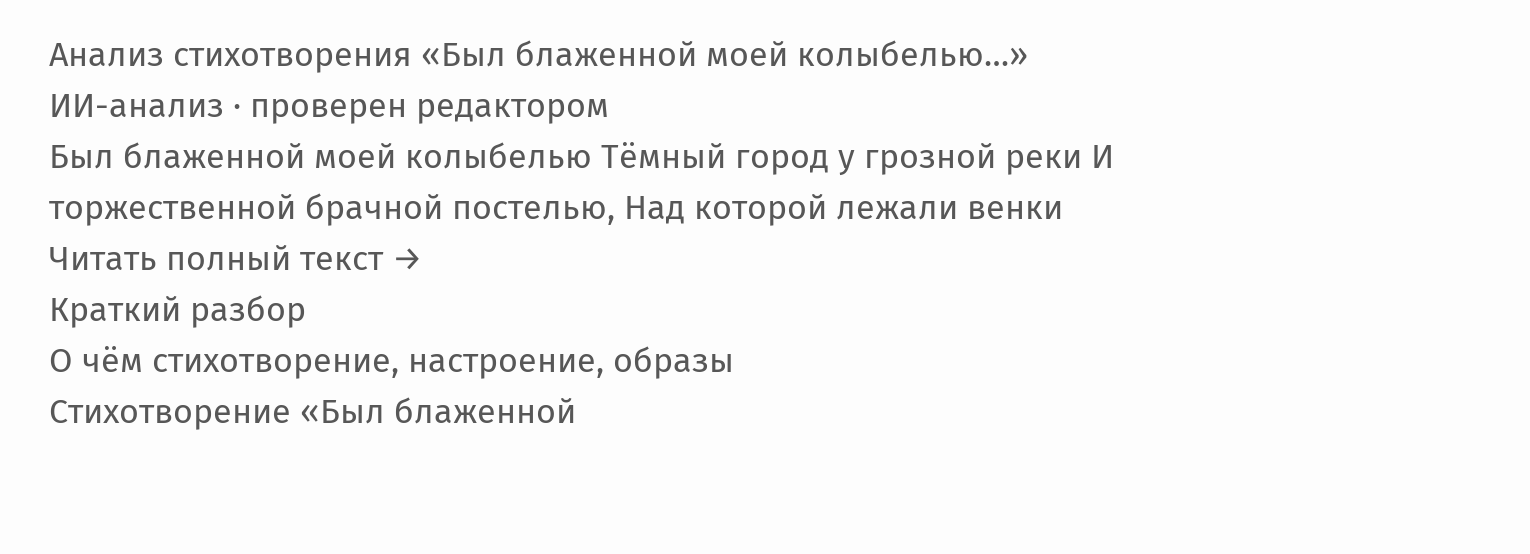Анализ стихотворения «Был блаженной моей колыбелью…»
ИИ-анализ · проверен редактором
Был блаженной моей колыбелью Тёмный город у грозной реки И торжественной брачной постелью, Над которой лежали венки
Читать полный текст →
Краткий разбор
О чём стихотворение, настроение, образы
Стихотворение «Был блаженной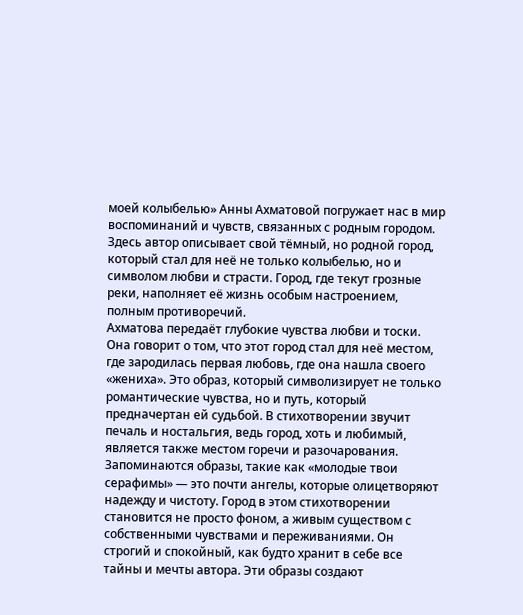моей колыбелью» Анны Ахматовой погружает нас в мир воспоминаний и чувств, связанных с родным городом. Здесь автор описывает свой тёмный, но родной город, который стал для неё не только колыбелью, но и символом любви и страсти. Город, где текут грозные реки, наполняет её жизнь особым настроением, полным противоречий.
Ахматова передаёт глубокие чувства любви и тоски. Она говорит о том, что этот город стал для неё местом, где зародилась первая любовь, где она нашла своего «жениха». Это образ, который символизирует не только романтические чувства, но и путь, который предначертан ей судьбой. В стихотворении звучит печаль и ностальгия, ведь город, хоть и любимый, является также местом горечи и разочарования.
Запоминаются образы, такие как «молодые твои серафимы» — это почти ангелы, которые олицетворяют надежду и чистоту. Город в этом стихотворении становится не просто фоном, а живым существом с собственными чувствами и переживаниями. Он строгий и спокойный, как будто хранит в себе все тайны и мечты автора. Эти образы создают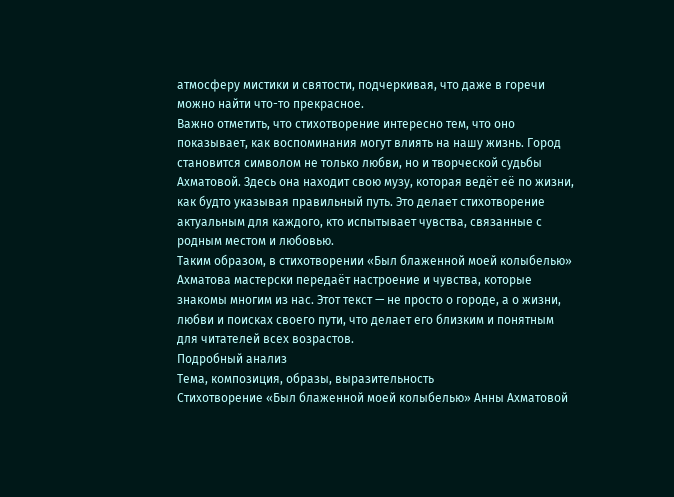атмосферу мистики и святости, подчеркивая, что даже в горечи можно найти что-то прекрасное.
Важно отметить, что стихотворение интересно тем, что оно показывает, как воспоминания могут влиять на нашу жизнь. Город становится символом не только любви, но и творческой судьбы Ахматовой. Здесь она находит свою музу, которая ведёт её по жизни, как будто указывая правильный путь. Это делает стихотворение актуальным для каждого, кто испытывает чувства, связанные с родным местом и любовью.
Таким образом, в стихотворении «Был блаженной моей колыбелью» Ахматова мастерски передаёт настроение и чувства, которые знакомы многим из нас. Этот текст — не просто о городе, а о жизни, любви и поисках своего пути, что делает его близким и понятным для читателей всех возрастов.
Подробный анализ
Тема, композиция, образы, выразительность
Стихотворение «Был блаженной моей колыбелью» Анны Ахматовой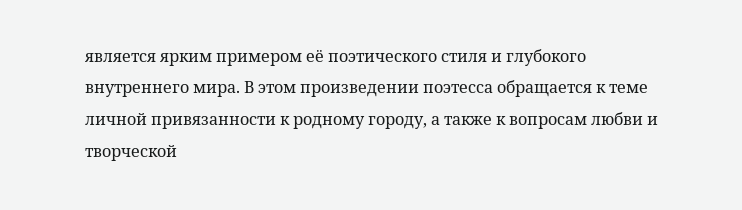является ярким примером её поэтического стиля и глубокого внутреннего мира. В этом произведении поэтесса обращается к теме личной привязанности к родному городу, а также к вопросам любви и творческой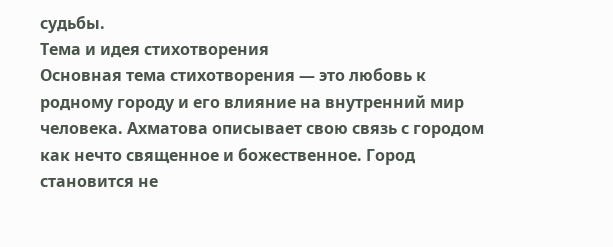судьбы.
Тема и идея стихотворения
Основная тема стихотворения — это любовь к родному городу и его влияние на внутренний мир человека. Ахматова описывает свою связь с городом как нечто священное и божественное. Город становится не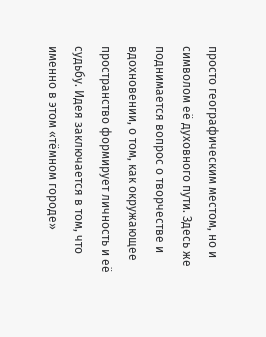просто географическим местом, но и символом её духовного пути. Здесь же поднимается вопрос о творчестве и вдохновении, о том, как окружающее пространство формирует личность и её судьбу. Идея заключается в том, что именно в этом «тёмном городе»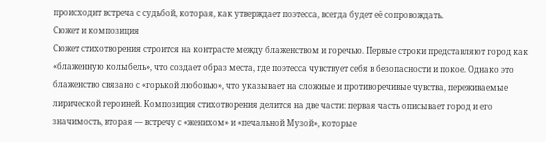происходит встреча с судьбой, которая, как утверждает поэтесса, всегда будет её сопровождать.
Сюжет и композиция
Сюжет стихотворения строится на контрасте между блаженством и горечью. Первые строки представляют город как «блаженную колыбель», что создает образ места, где поэтесса чувствует себя в безопасности и покое. Однако это блаженство связано с «горькой любовью», что указывает на сложные и противоречивые чувства, переживаемые лирической героиней. Композиция стихотворения делится на две части: первая часть описывает город и его значимость, вторая — встречу с «женихом» и «печальной Музой», которые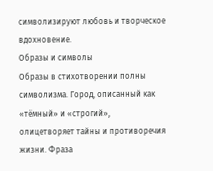символизируют любовь и творческое вдохновение.
Образы и символы
Образы в стихотворении полны символизма. Город, описанный как «тёмный» и «строгий», олицетворяет тайны и противоречия жизни. Фраза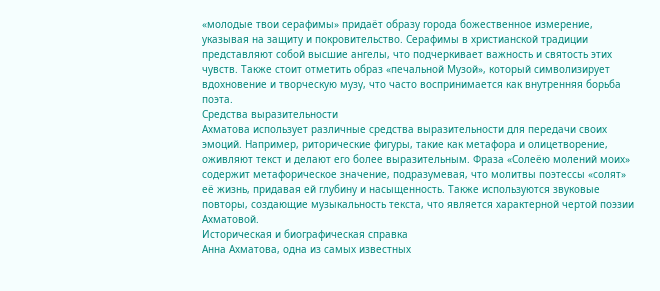«молодые твои серафимы» придаёт образу города божественное измерение, указывая на защиту и покровительство. Серафимы в христианской традиции представляют собой высшие ангелы, что подчеркивает важность и святость этих чувств. Также стоит отметить образ «печальной Музой», который символизирует вдохновение и творческую музу, что часто воспринимается как внутренняя борьба поэта.
Средства выразительности
Ахматова использует различные средства выразительности для передачи своих эмоций. Например, риторические фигуры, такие как метафора и олицетворение, оживляют текст и делают его более выразительным. Фраза «Солеёю молений моих» содержит метафорическое значение, подразумевая, что молитвы поэтессы «солят» её жизнь, придавая ей глубину и насыщенность. Также используются звуковые повторы, создающие музыкальность текста, что является характерной чертой поэзии Ахматовой.
Историческая и биографическая справка
Анна Ахматова, одна из самых известных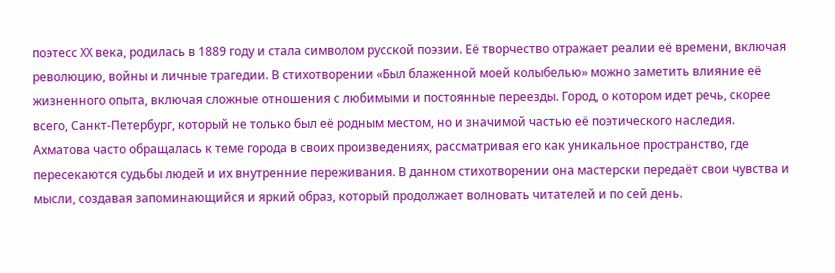поэтесс XX века, родилась в 1889 году и стала символом русской поэзии. Её творчество отражает реалии её времени, включая революцию, войны и личные трагедии. В стихотворении «Был блаженной моей колыбелью» можно заметить влияние её жизненного опыта, включая сложные отношения с любимыми и постоянные переезды. Город, о котором идет речь, скорее всего, Санкт-Петербург, который не только был её родным местом, но и значимой частью её поэтического наследия.
Ахматова часто обращалась к теме города в своих произведениях, рассматривая его как уникальное пространство, где пересекаются судьбы людей и их внутренние переживания. В данном стихотворении она мастерски передаёт свои чувства и мысли, создавая запоминающийся и яркий образ, который продолжает волновать читателей и по сей день.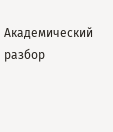Академический разбор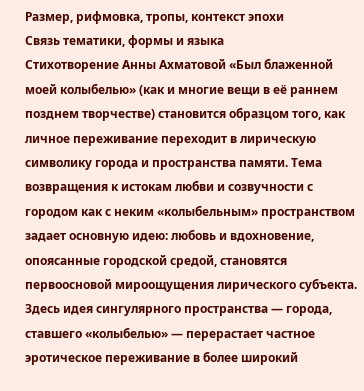Размер, рифмовка, тропы, контекст эпохи
Связь тематики, формы и языка
Стихотворение Анны Ахматовой «Был блаженной моей колыбелью» (как и многие вещи в её раннем позднем творчестве) становится образцом того, как личное переживание переходит в лирическую символику города и пространства памяти. Тема возвращения к истокам любви и созвучности с городом как с неким «колыбельным» пространством задает основную идею: любовь и вдохновение, опоясанные городской средой, становятся первоосновой мироощущения лирического субъекта. Здесь идея сингулярного пространства — города, ставшего «колыбелью» — перерастает частное эротическое переживание в более широкий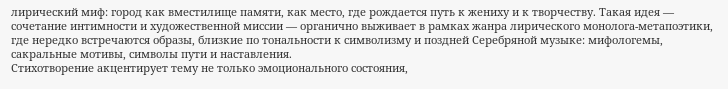лирический миф: город как вместилище памяти, как место, где рождается путь к жениху и к творчеству. Такая идея — сочетание интимности и художественной миссии — органично выживает в рамках жанра лирического монолога-метапоэтики, где нередко встречаются образы, близкие по тональности к символизму и поздней Серебряной музыке: мифологемы, сакральные мотивы, символы пути и наставления.
Стихотворение акцентирует тему не только эмоционального состояния,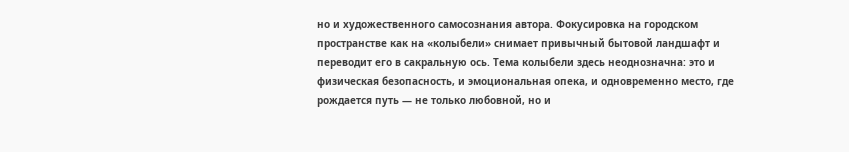но и художественного самосознания автора. Фокусировка на городском пространстве как на «колыбели» снимает привычный бытовой ландшафт и переводит его в сакральную ось. Тема колыбели здесь неоднозначна: это и физическая безопасность, и эмоциональная опека, и одновременно место, где рождается путь — не только любовной, но и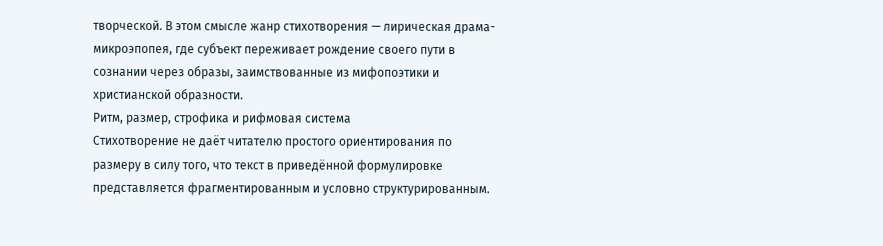творческой. В этом смысле жанр стихотворения — лирическая драма-микроэпопея, где субъект переживает рождение своего пути в сознании через образы, заимствованные из мифопоэтики и христианской образности.
Ритм, размер, строфика и рифмовая система
Стихотворение не даёт читателю простого ориентирования по размеру в силу того, что текст в приведённой формулировке представляется фрагментированным и условно структурированным.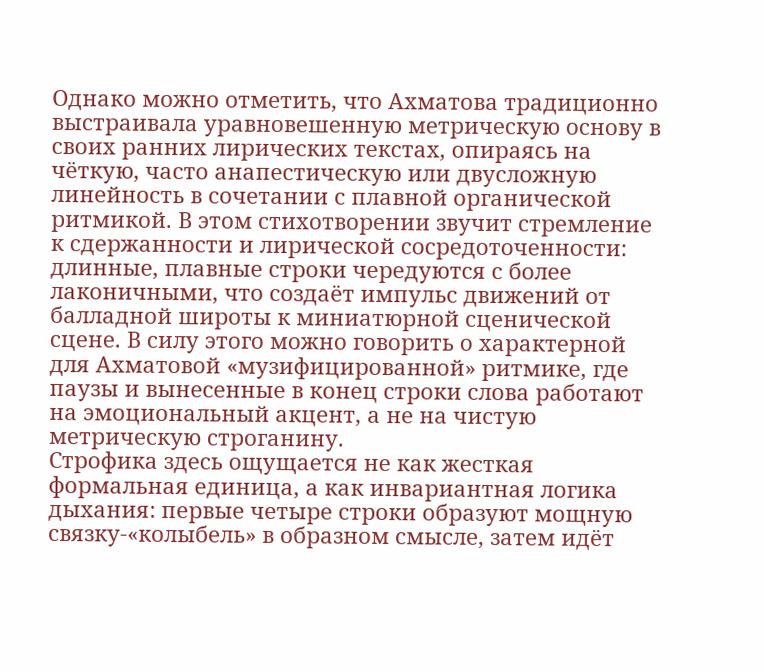Однако можно отметить, что Ахматова традиционно выстраивала уравновешенную метрическую основу в своих ранних лирических текстах, опираясь на чёткую, часто анапестическую или двусложную линейность в сочетании с плавной органической ритмикой. В этом стихотворении звучит стремление к сдержанности и лирической сосредоточенности: длинные, плавные строки чередуются с более лаконичными, что создаёт импульс движений от балладной широты к миниатюрной сценической сцене. В силу этого можно говорить о характерной для Ахматовой «музифицированной» ритмике, где паузы и вынесенные в конец строки слова работают на эмоциональный акцент, а не на чистую метрическую строганину.
Строфика здесь ощущается не как жесткая формальная единица, а как инвариантная логика дыхания: первые четыре строки образуют мощную связку-«колыбель» в образном смысле, затем идёт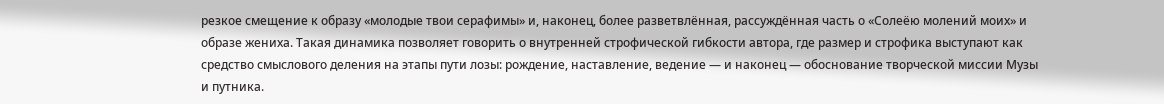резкое смещение к образу «молодые твои серафимы» и, наконец, более разветвлённая, рассуждённая часть о «Солеёю молений моих» и образе жениха. Такая динамика позволяет говорить о внутренней строфической гибкости автора, где размер и строфика выступают как средство смыслового деления на этапы пути лозы: рождение, наставление, ведение — и наконец — обоснование творческой миссии Музы и путника.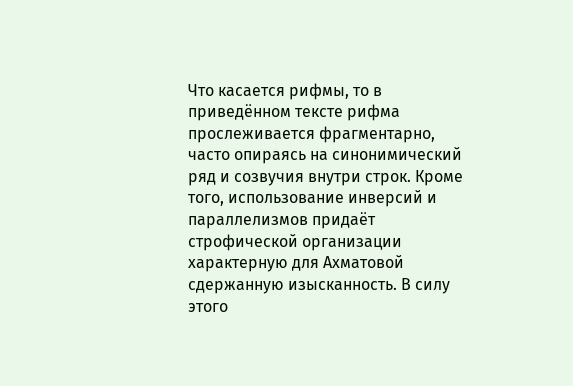Что касается рифмы, то в приведённом тексте рифма прослеживается фрагментарно, часто опираясь на синонимический ряд и созвучия внутри строк. Кроме того, использование инверсий и параллелизмов придаёт строфической организации характерную для Ахматовой сдержанную изысканность. В силу этого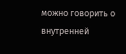можно говорить о внутренней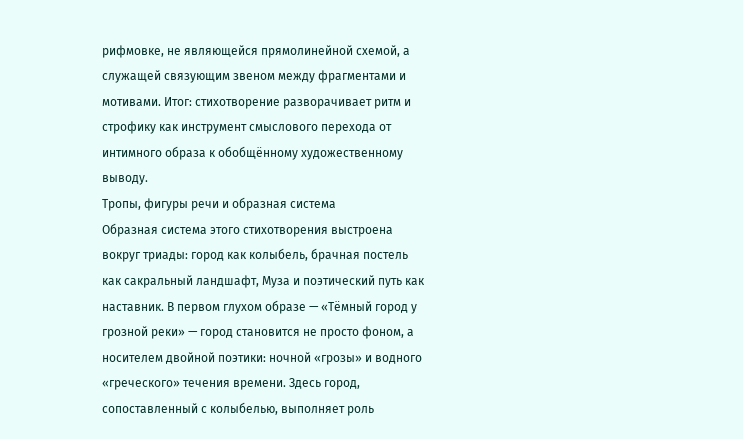рифмовке, не являющейся прямолинейной схемой, а служащей связующим звеном между фрагментами и мотивами. Итог: стихотворение разворачивает ритм и строфику как инструмент смыслового перехода от интимного образа к обобщённому художественному выводу.
Тропы, фигуры речи и образная система
Образная система этого стихотворения выстроена вокруг триады: город как колыбель, брачная постель как сакральный ландшафт, Муза и поэтический путь как наставник. В первом глухом образе — «Тёмный город у грозной реки» — город становится не просто фоном, а носителем двойной поэтики: ночной «грозы» и водного «греческого» течения времени. Здесь город, сопоставленный с колыбелью, выполняет роль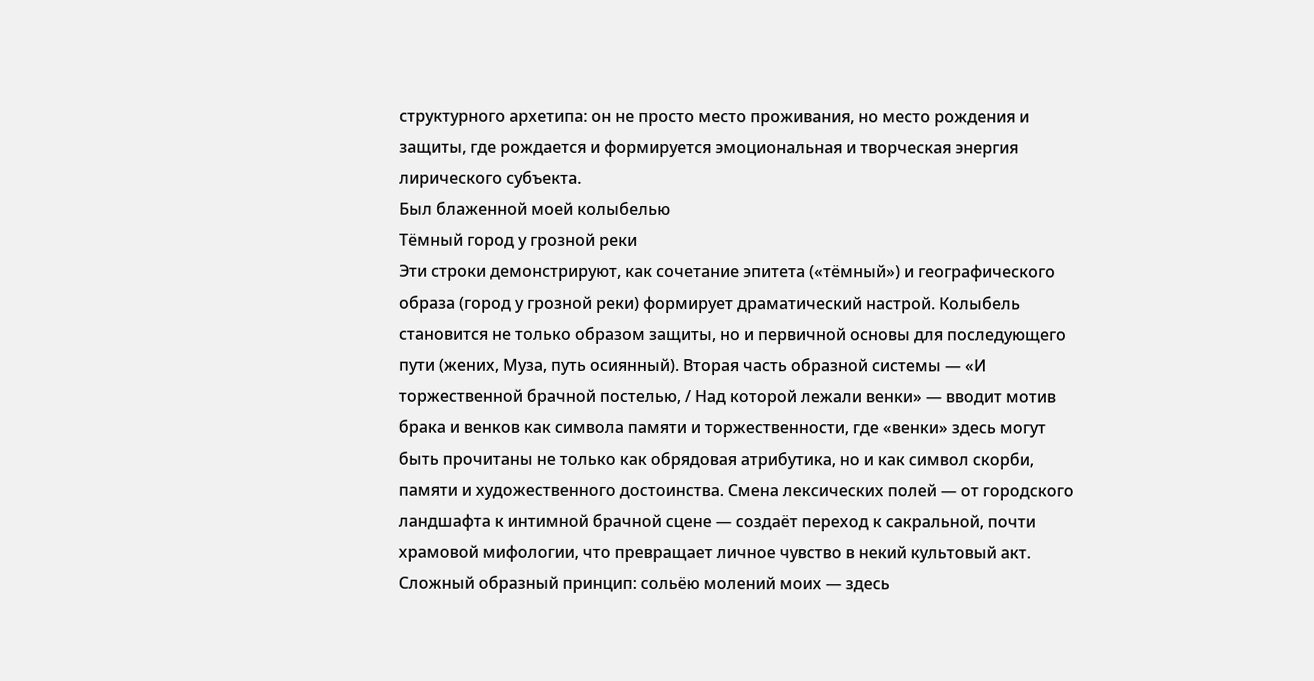структурного архетипа: он не просто место проживания, но место рождения и защиты, где рождается и формируется эмоциональная и творческая энергия лирического субъекта.
Был блаженной моей колыбелью
Тёмный город у грозной реки
Эти строки демонстрируют, как сочетание эпитета («тёмный») и географического образа (город у грозной реки) формирует драматический настрой. Колыбель становится не только образом защиты, но и первичной основы для последующего пути (жених, Муза, путь осиянный). Вторая часть образной системы — «И торжественной брачной постелью, / Над которой лежали венки» — вводит мотив брака и венков как символа памяти и торжественности, где «венки» здесь могут быть прочитаны не только как обрядовая атрибутика, но и как символ скорби, памяти и художественного достоинства. Смена лексических полей — от городского ландшафта к интимной брачной сцене — создаёт переход к сакральной, почти храмовой мифологии, что превращает личное чувство в некий культовый акт.
Сложный образный принцип: сольёю молений моих — здесь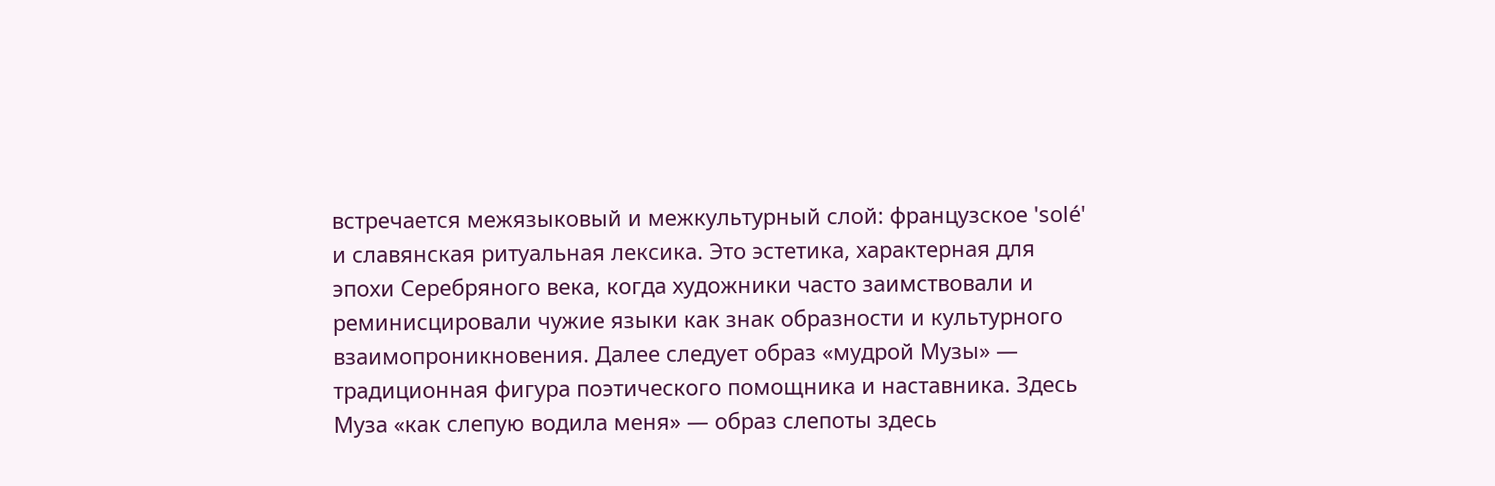встречается межязыковый и межкультурный слой: французское 'solé' и славянская ритуальная лексика. Это эстетика, характерная для эпохи Серебряного века, когда художники часто заимствовали и реминисцировали чужие языки как знак образности и культурного взаимопроникновения. Далее следует образ «мудрой Музы» — традиционная фигура поэтического помощника и наставника. Здесь Муза «как слепую водила меня» — образ слепоты здесь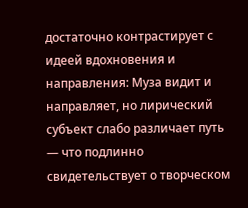достаточно контрастирует с идеей вдохновения и направления: Муза видит и направляет, но лирический субъект слабо различает путь — что подлинно свидетельствует о творческом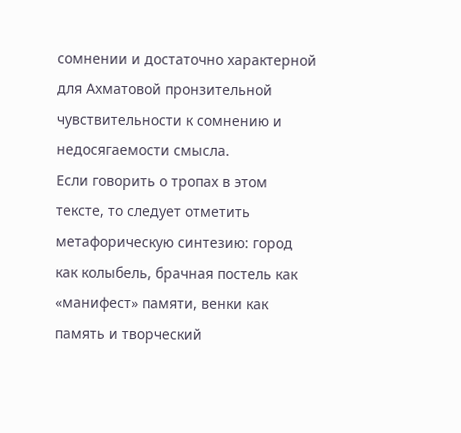сомнении и достаточно характерной для Ахматовой пронзительной чувствительности к сомнению и недосягаемости смысла.
Если говорить о тропах в этом тексте, то следует отметить метафорическую синтезию: город как колыбель, брачная постель как «манифест» памяти, венки как память и творческий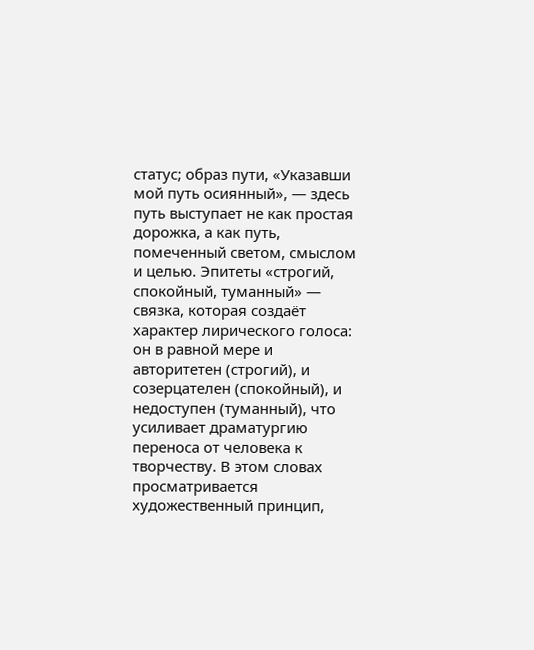статус; образ пути, «Указавши мой путь осиянный», — здесь путь выступает не как простая дорожка, а как путь, помеченный светом, смыслом и целью. Эпитеты «строгий, спокойный, туманный» — связка, которая создаёт характер лирического голоса: он в равной мере и авторитетен (строгий), и созерцателен (спокойный), и недоступен (туманный), что усиливает драматургию переноса от человека к творчеству. В этом словах просматривается художественный принцип,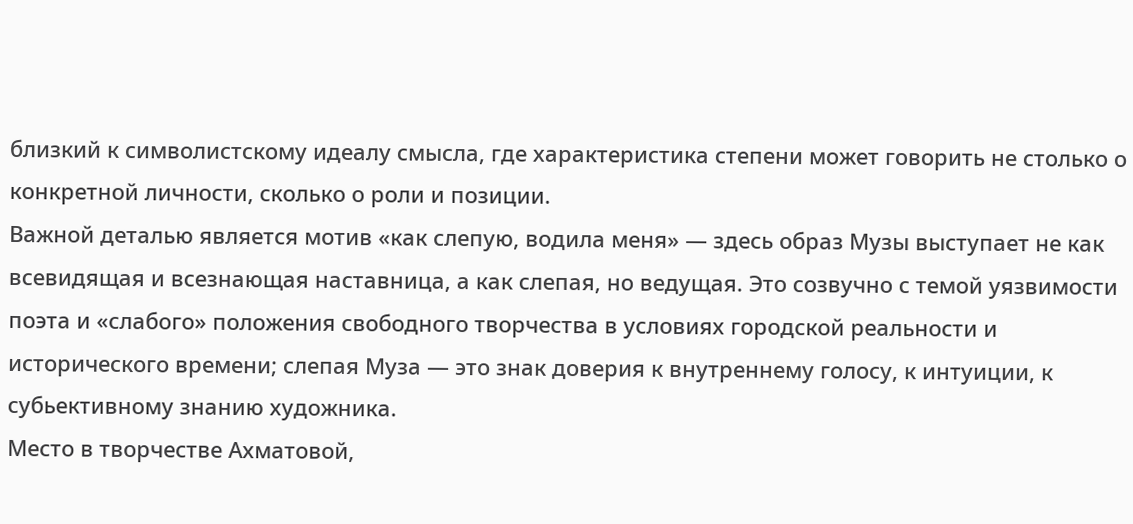близкий к символистскому идеалу смысла, где характеристика степени может говорить не столько о конкретной личности, сколько о роли и позиции.
Важной деталью является мотив «как слепую, водила меня» — здесь образ Музы выступает не как всевидящая и всезнающая наставница, а как слепая, но ведущая. Это созвучно с темой уязвимости поэта и «слабого» положения свободного творчества в условиях городской реальности и исторического времени; слепая Муза — это знак доверия к внутреннему голосу, к интуиции, к субьективному знанию художника.
Место в творчестве Ахматовой,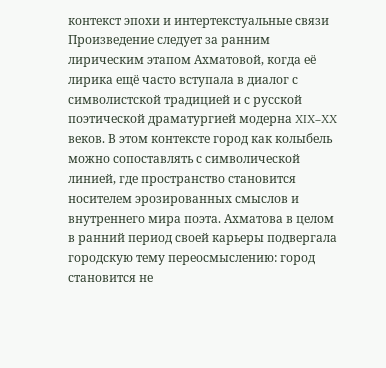контекст эпохи и интертекстуальные связи
Произведение следует за ранним лирическим этапом Ахматовой, когда её лирика ещё часто вступала в диалог с символистской традицией и с русской поэтической драматургией модерна XIX–XX веков. В этом контексте город как колыбель можно сопоставлять с символической линией, где пространство становится носителем эрозированных смыслов и внутреннего мира поэта. Ахматова в целом в ранний период своей карьеры подвергала городскую тему переосмыслению: город становится не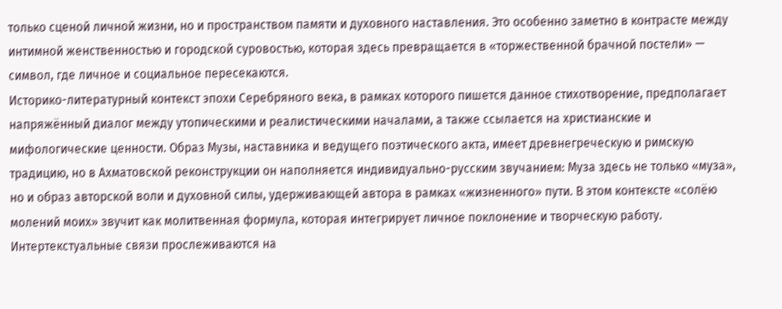только сценой личной жизни, но и пространством памяти и духовного наставления. Это особенно заметно в контрасте между интимной женственностью и городской суровостью, которая здесь превращается в «торжественной брачной постели» — символ, где личное и социальное пересекаются.
Историко-литературный контекст эпохи Серебряного века, в рамках которого пишется данное стихотворение, предполагает напряжённый диалог между утопическими и реалистическими началами, а также ссылается на христианские и мифологические ценности. Образ Музы, наставника и ведущего поэтического акта, имеет древнегреческую и римскую традицию, но в Ахматовской реконструкции он наполняется индивидуально-русским звучанием: Муза здесь не только «муза», но и образ авторской воли и духовной силы, удерживающей автора в рамках «жизненного» пути. В этом контексте «солёю молений моих» звучит как молитвенная формула, которая интегрирует личное поклонение и творческую работу.
Интертекстуальные связи прослеживаются на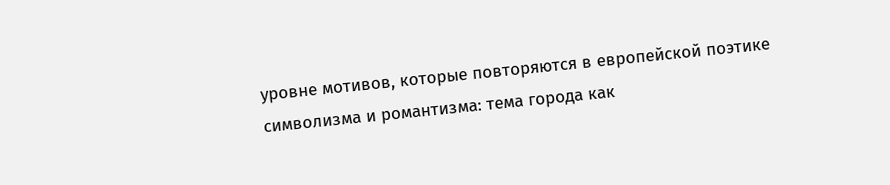уровне мотивов, которые повторяются в европейской поэтике символизма и романтизма: тема города как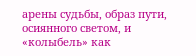арены судьбы, образ пути, осиянного светом, и «колыбель» как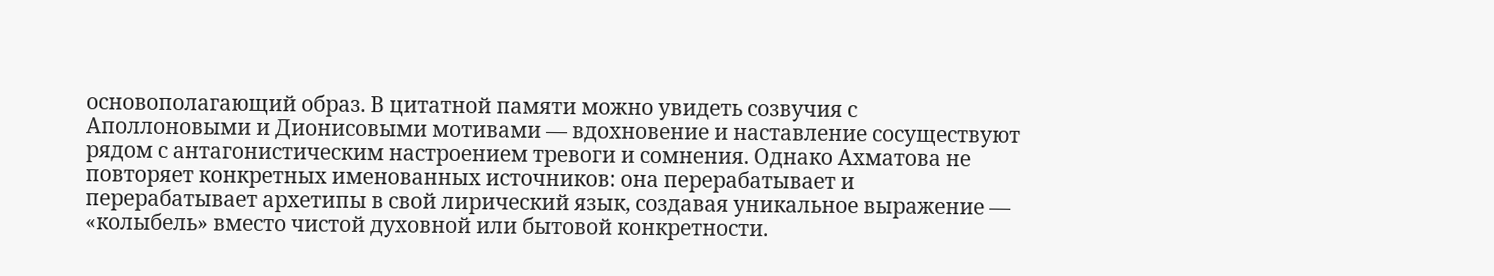основополагающий образ. В цитатной памяти можно увидеть созвучия с Аполлоновыми и Дионисовыми мотивами — вдохновение и наставление сосуществуют рядом с антагонистическим настроением тревоги и сомнения. Однако Ахматова не повторяет конкретных именованных источников: она перерабатывает и перерабатывает архетипы в свой лирический язык, создавая уникальное выражение — «колыбель» вместо чистой духовной или бытовой конкретности.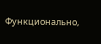Функционально,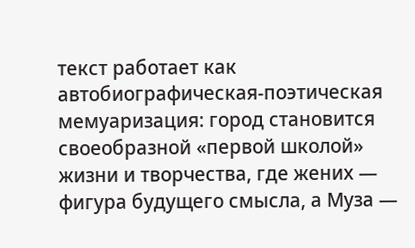текст работает как автобиографическая-поэтическая мемуаризация: город становится своеобразной «первой школой» жизни и творчества, где жених — фигура будущего смысла, а Муза —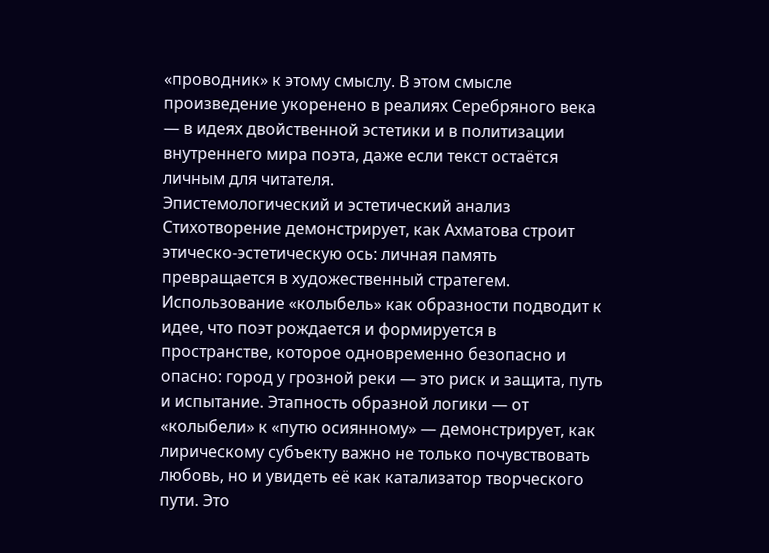«проводник» к этому смыслу. В этом смысле произведение укоренено в реалиях Серебряного века — в идеях двойственной эстетики и в политизации внутреннего мира поэта, даже если текст остаётся личным для читателя.
Эпистемологический и эстетический анализ
Стихотворение демонстрирует, как Ахматова строит этическо-эстетическую ось: личная память превращается в художественный стратегем. Использование «колыбель» как образности подводит к идее, что поэт рождается и формируется в пространстве, которое одновременно безопасно и опасно: город у грозной реки — это риск и защита, путь и испытание. Этапность образной логики — от «колыбели» к «путю осиянному» — демонстрирует, как лирическому субъекту важно не только почувствовать любовь, но и увидеть её как катализатор творческого пути. Это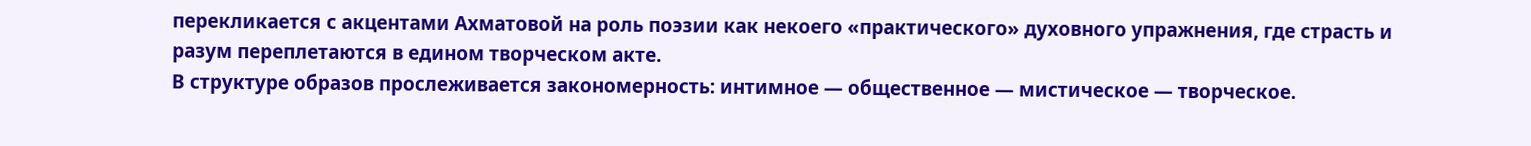перекликается с акцентами Ахматовой на роль поэзии как некоего «практического» духовного упражнения, где страсть и разум переплетаются в едином творческом акте.
В структуре образов прослеживается закономерность: интимное — общественное — мистическое — творческое.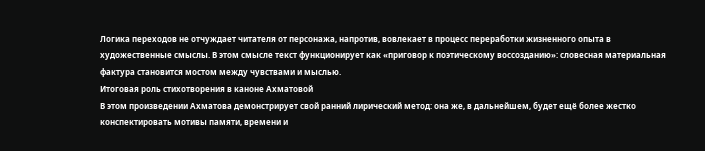Логика переходов не отчуждает читателя от персонажа, напротив, вовлекает в процесс переработки жизненного опыта в художественные смыслы. В этом смысле текст функционирует как «приговор к поэтическому воссозданию»: словесная материальная фактура становится мостом между чувствами и мыслью.
Итоговая роль стихотворения в каноне Ахматовой
В этом произведении Ахматова демонстрирует свой ранний лирический метод: она же, в дальнейшем, будет ещё более жестко конспектировать мотивы памяти, времени и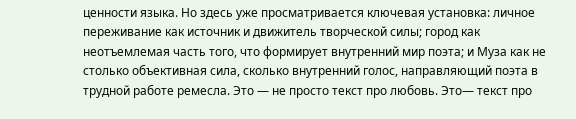ценности языка. Но здесь уже просматривается ключевая установка: личное переживание как источник и движитель творческой силы; город как неотъемлемая часть того, что формирует внутренний мир поэта; и Муза как не столько объективная сила, сколько внутренний голос, направляющий поэта в трудной работе ремесла. Это — не просто текст про любовь. Это— текст про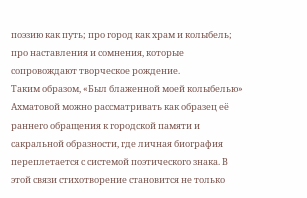поэзию как путь; про город как храм и колыбель; про наставления и сомнения, которые сопровождают творческое рождение.
Таким образом, «Был блаженной моей колыбелью» Ахматовой можно рассматривать как образец её раннего обращения к городской памяти и сакральной образности, где личная биография переплетается с системой поэтического знака. В этой связи стихотворение становится не только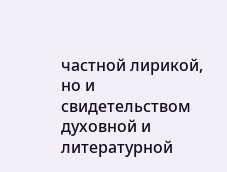частной лирикой, но и свидетельством духовной и литературной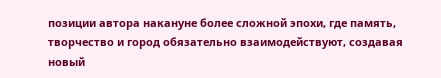позиции автора накануне более сложной эпохи, где память, творчество и город обязательно взаимодействуют, создавая новый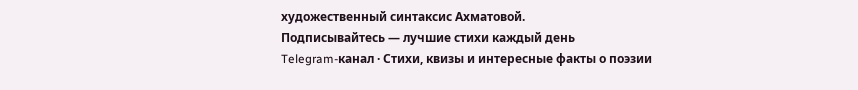художественный синтаксис Ахматовой.
Подписывайтесь — лучшие стихи каждый день
Telegram-канал · Стихи, квизы и интересные факты о поэзии